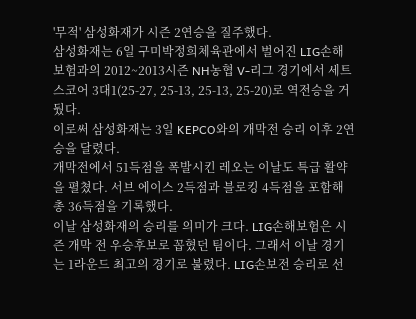'무적' 삼성화재가 시즌 2연승을 질주했다.
삼성화재는 6일 구미박정희체육관에서 벌어진 LIG손해보험과의 2012~2013시즌 NH농협 V-리그 경기에서 세트스코어 3대1(25-27, 25-13, 25-13, 25-20)로 역전승을 거뒀다.
이로써 삼성화재는 3일 KEPCO와의 개막전 승리 이후 2연승을 달렸다.
개막전에서 51득점을 폭발시킨 레오는 이날도 특급 활약을 펼쳤다. 서브 에이스 2득점과 블로킹 4득점을 포함해 총 36득점을 기록했다.
이날 삼성화재의 승리를 의미가 크다. LIG손해보험은 시즌 개막 전 우승후보로 꼽혔던 팀이다. 그래서 이날 경기는 1라운드 최고의 경기로 불렸다. LIG손보전 승리로 선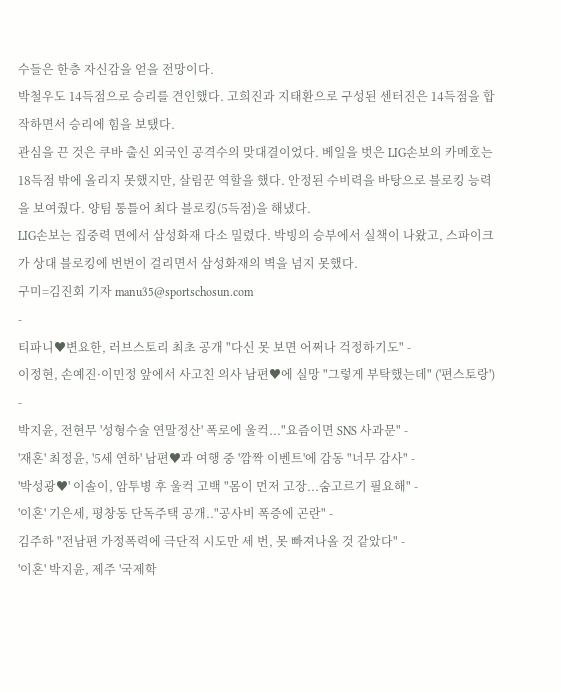수들은 한층 자신감을 얻을 전망이다.
박철우도 14득점으로 승리를 견인했다. 고희진과 지태환으로 구성된 센터진은 14득점을 합작하면서 승리에 힘을 보탰다.
관심을 끈 것은 쿠바 출신 외국인 공격수의 맞대결이었다. 베일을 벗은 LIG손보의 카메호는 18득점 밖에 올리지 못했지만, 살림꾼 역할을 했다. 안정된 수비력을 바탕으로 블로킹 능력을 보여줬다. 양팀 통틀어 최다 블로킹(5득점)을 해냈다.
LIG손보는 집중력 면에서 삼성화재 다소 밀렸다. 박빙의 승부에서 실책이 나왔고, 스파이크가 상대 블로킹에 번번이 걸리면서 삼성화재의 벽을 넘지 못했다.
구미=김진회 기자 manu35@sportschosun.com
-
티파니♥변요한, 러브스토리 최초 공개 "다신 못 보면 어쩌나 걱정하기도" -
이정현, 손예진·이민정 앞에서 사고친 의사 남편♥에 실망 "그렇게 부탁했는데" ('편스토랑') -
박지윤, 전현무 '성형수술 연말정산' 폭로에 울컥..."요즘이면 SNS 사과문" -
'재혼' 최정윤, '5세 연하' 남편♥과 여행 중 '깜짝 이벤트'에 감동 "너무 감사" -
'박성광♥' 이솔이, 암투병 후 울컥 고백 "몸이 먼저 고장...숨고르기 필요해" -
'이혼' 기은세, 평창동 단독주택 공개.."공사비 폭증에 곤란" -
김주하 "전남편 가정폭력에 극단적 시도만 세 번, 못 빠져나올 것 같았다" -
'이혼' 박지윤, 제주 '국제학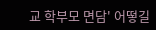교 학부모 면담' 어떻길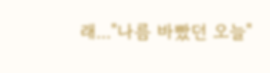래..."나름 바빴던 오늘"